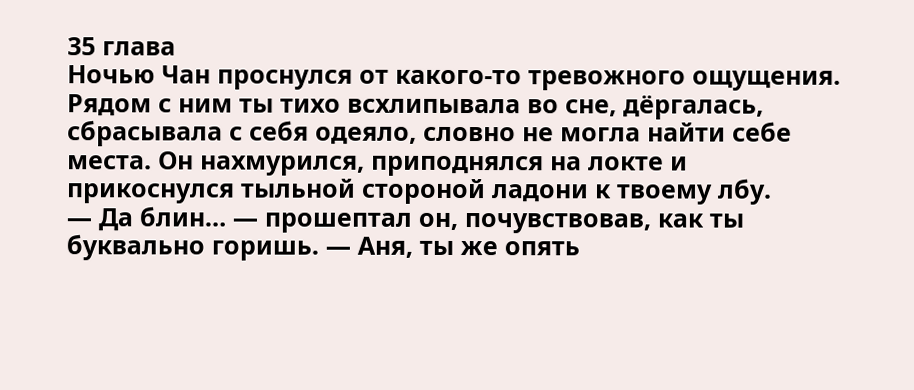35 глава
Ночью Чан проснулся от какого-то тревожного ощущения. Рядом с ним ты тихо всхлипывала во сне, дёргалась, сбрасывала с себя одеяло, словно не могла найти себе места. Он нахмурился, приподнялся на локте и прикоснулся тыльной стороной ладони к твоему лбу.
— Да блин… — прошептал он, почувствовав, как ты буквально горишь. — Аня, ты же опять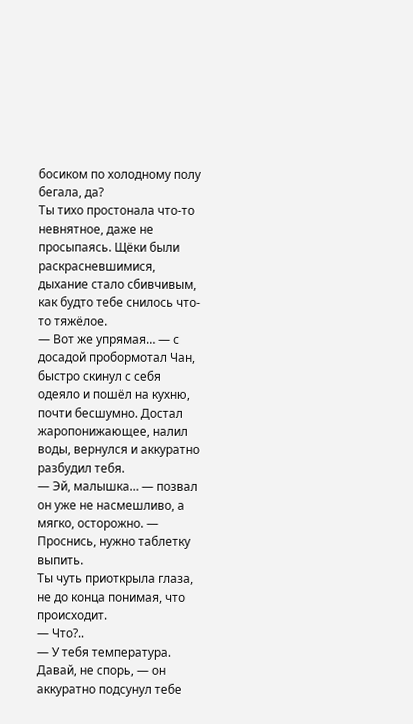босиком по холодному полу бегала, да?
Ты тихо простонала что-то невнятное, даже не просыпаясь. Щёки были раскрасневшимися, дыхание стало сбивчивым, как будто тебе снилось что-то тяжёлое.
— Вот же упрямая… — с досадой пробормотал Чан, быстро скинул с себя одеяло и пошёл на кухню, почти бесшумно. Достал жаропонижающее, налил воды, вернулся и аккуратно разбудил тебя.
— Эй, малышка… — позвал он уже не насмешливо, а мягко, осторожно. — Проснись, нужно таблетку выпить.
Ты чуть приоткрыла глаза, не до конца понимая, что происходит.
— Что?..
— У тебя температура. Давай, не спорь, — он аккуратно подсунул тебе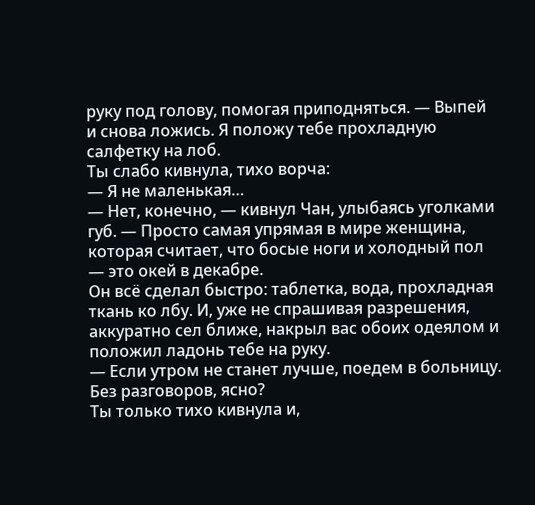руку под голову, помогая приподняться. — Выпей и снова ложись. Я положу тебе прохладную салфетку на лоб.
Ты слабо кивнула, тихо ворча:
— Я не маленькая…
— Нет, конечно, — кивнул Чан, улыбаясь уголками губ. — Просто самая упрямая в мире женщина, которая считает, что босые ноги и холодный пол — это окей в декабре.
Он всё сделал быстро: таблетка, вода, прохладная ткань ко лбу. И, уже не спрашивая разрешения, аккуратно сел ближе, накрыл вас обоих одеялом и положил ладонь тебе на руку.
— Если утром не станет лучше, поедем в больницу. Без разговоров, ясно?
Ты только тихо кивнула и,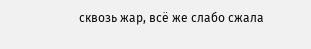сквозь жар, всё же слабо сжала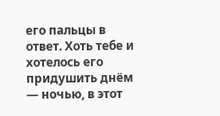его пальцы в ответ. Хоть тебе и хотелось его придушить днём — ночью, в этот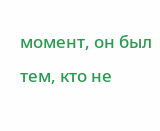момент, он был тем, кто не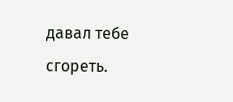давал тебе сгореть.